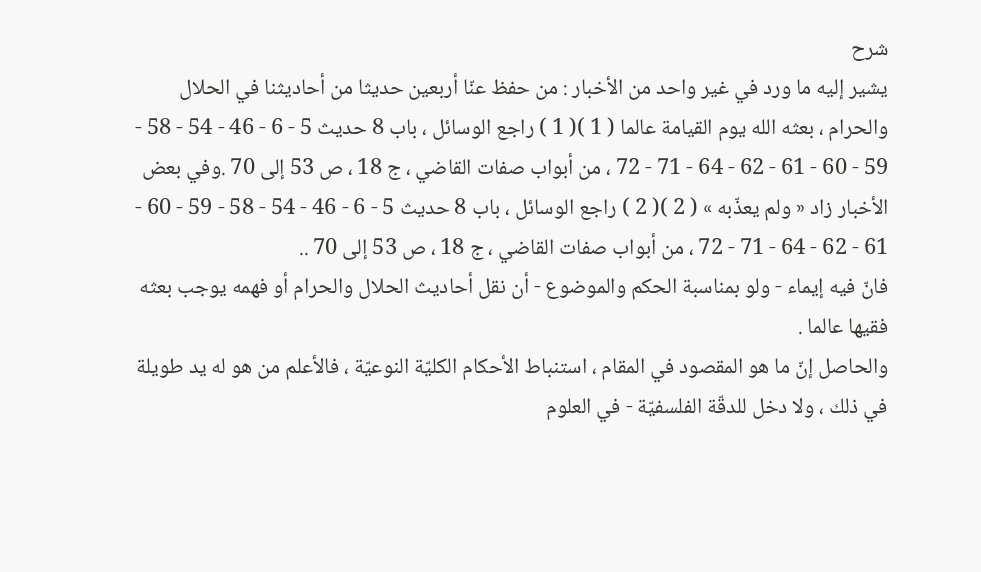شرح
يشير إليه ما ورد في غير واحد من الأخبار : من حفظ عنّا أربعين حديثا من أحاديثنا في الحلال والحرام ، بعثه الله يوم القيامة عالما ( 1 )( 1 ) راجع الوسائل ، باب 8 حديث 5 - 6 - 46 - 54 - 58 - 59 - 60 - 61 - 62 - 64 - 71 - 72 ، من أبواب صفات القاضي ، ج 18 ، ص 53 إلى 70 .وفي بعض الأخبار زاد « ولم يعذّبه » ( 2 )( 2 ) راجع الوسائل ، باب 8 حديث 5 - 6 - 46 - 54 - 58 - 59 - 60 - 61 - 62 - 64 - 71 - 72 ، من أبواب صفات القاضي ، ج 18 ، ص 53 إلى 70 ..
فانّ فيه إيماء - ولو بمناسبة الحكم والموضوع - أن نقل أحاديث الحلال والحرام أو فهمه يوجب بعثه فقيها عالما .
والحاصل إنّ ما هو المقصود في المقام ، استنباط الأحكام الكليّة النوعيّة ، فالأعلم من هو له يد طويلة في ذلك ، ولا دخل للدقّة الفلسفيّة - في العلوم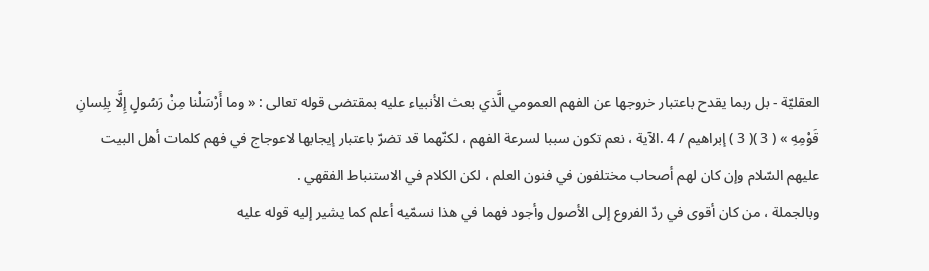العقليّة - بل ربما يقدح باعتبار خروجها عن الفهم العمومي الَّذي بعث الأنبياء عليه بمقتضى قوله تعالى : « وما أَرْسَلْنا مِنْ رَسُولٍ إِلَّا بِلِسانِ قَوْمِهِ » ( 3 )( 3 ) إبراهيم / 4 .الآية ، نعم تكون سببا لسرعة الفهم ، لكنّهما قد تضرّ باعتبار إيجابها لاعوجاج في فهم كلمات أهل البيت عليهم السّلام وإن كان لهم أصحاب مختلفون في فنون العلم ، لكن الكلام في الاستنباط الفقهي .
وبالجملة ، من كان أقوى في ردّ الفروع إلى الأصول وأجود فهما في هذا نسمّيه أعلم كما يشير إليه قوله عليه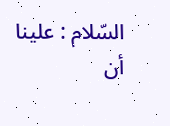السّلام : علينا أن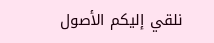نلقي إليكم الأصول